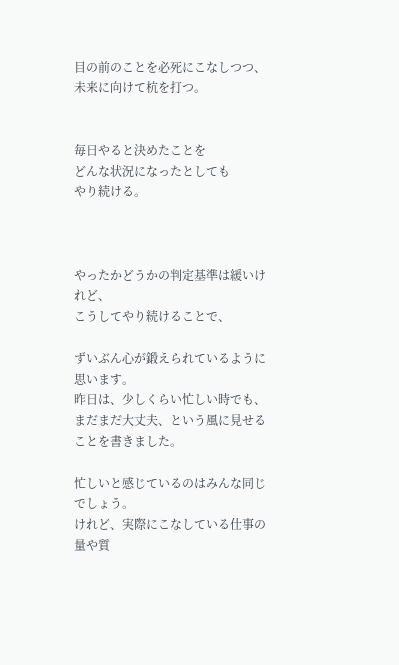目の前のことを必死にこなしつつ、
未来に向けて杭を打つ。


毎日やると決めたことを
どんな状況になったとしても
やり続ける。



やったかどうかの判定基準は緩いけれど、
こうしてやり続けることで、

ずいぶん心が鍛えられているように思います。
昨日は、少しくらい忙しい時でも、
まだまだ大丈夫、という風に見せる
ことを書きました。

忙しいと感じているのはみんな同じでしょう。
けれど、実際にこなしている仕事の量や質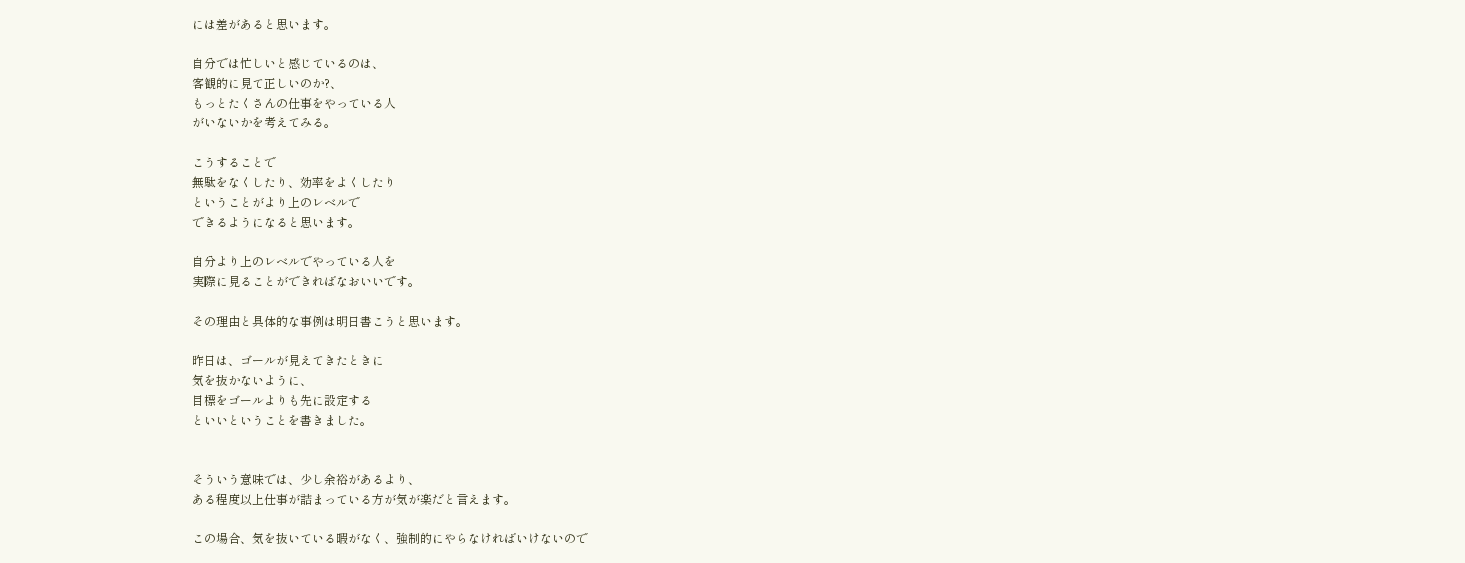には差があると思います。

自分では忙しいと感じているのは、
客観的に見て正しいのか?、
もっとたくさんの仕事をやっている人
がいないかを考えてみる。

こうすることで
無駄をなくしたり、効率をよくしたり
ということがより上のレベルで
できるようになると思います。

自分より上のレベルでやっている人を
実際に見ることができればなおいいです。

その理由と具体的な事例は明日書こうと思います。

昨日は、ゴールが見えてきたときに
気を抜かないように、
目標をゴールよりも先に設定する
といいということを書きました。


そういう意味では、少し余裕があるより、
ある程度以上仕事が詰まっている方が気が楽だと言えます。

この場合、気を抜いている暇がなく、強制的にやらなければいけないので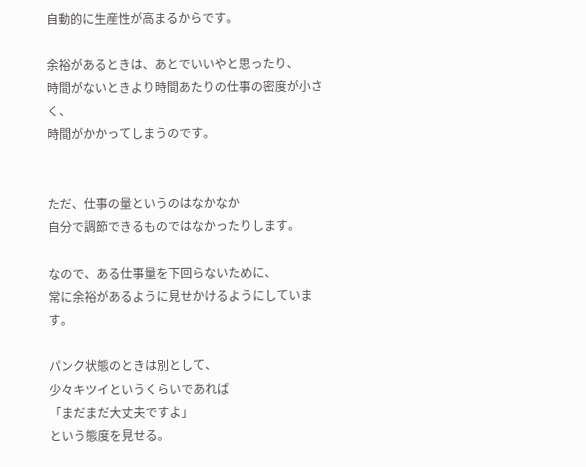自動的に生産性が高まるからです。

余裕があるときは、あとでいいやと思ったり、
時間がないときより時間あたりの仕事の密度が小さく、
時間がかかってしまうのです。


ただ、仕事の量というのはなかなか
自分で調節できるものではなかったりします。

なので、ある仕事量を下回らないために、
常に余裕があるように見せかけるようにしています。

パンク状態のときは別として、
少々キツイというくらいであれば
「まだまだ大丈夫ですよ」
という態度を見せる。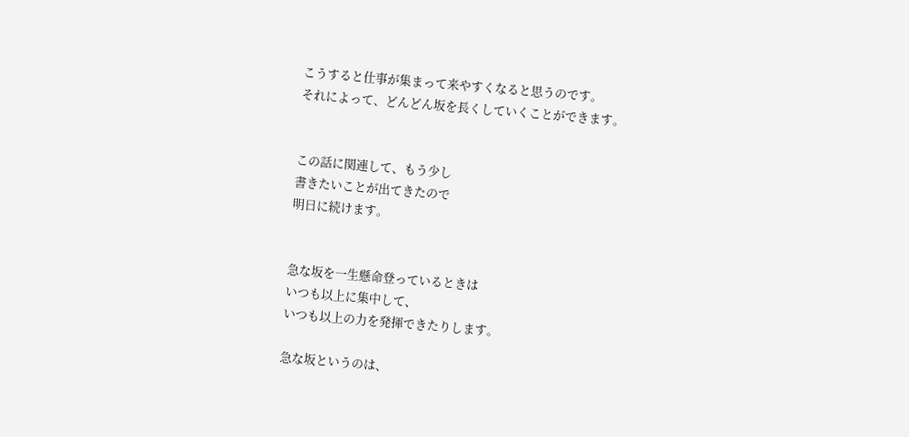こうすると仕事が集まって来やすくなると思うのです。
それによって、どんどん坂を長くしていくことができます。


この話に関連して、もう少し
書きたいことが出てきたので
明日に続けます。


急な坂を一生懸命登っているときは
いつも以上に集中して、
いつも以上の力を発揮できたりします。

急な坂というのは、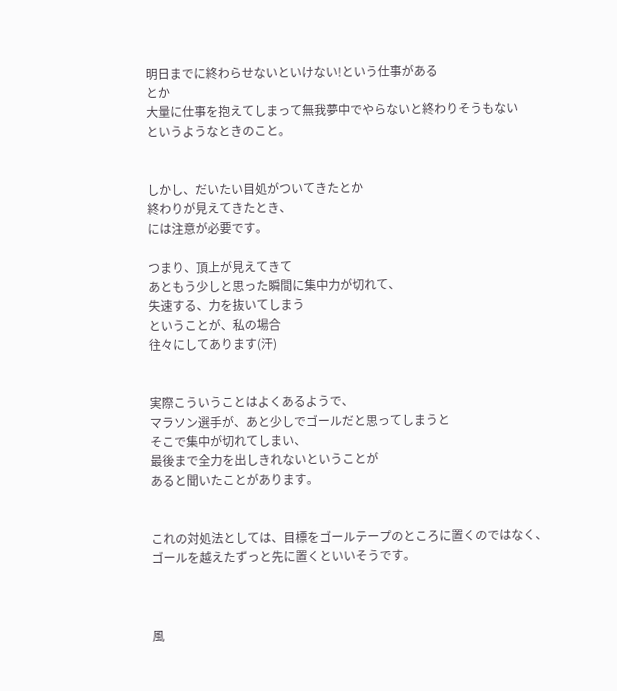明日までに終わらせないといけない!という仕事がある
とか
大量に仕事を抱えてしまって無我夢中でやらないと終わりそうもない
というようなときのこと。


しかし、だいたい目処がついてきたとか
終わりが見えてきたとき、
には注意が必要です。

つまり、頂上が見えてきて
あともう少しと思った瞬間に集中力が切れて、
失速する、力を抜いてしまう
ということが、私の場合
往々にしてあります(汗)


実際こういうことはよくあるようで、
マラソン選手が、あと少しでゴールだと思ってしまうと
そこで集中が切れてしまい、
最後まで全力を出しきれないということが
あると聞いたことがあります。


これの対処法としては、目標をゴールテープのところに置くのではなく、
ゴールを越えたずっと先に置くといいそうです。



風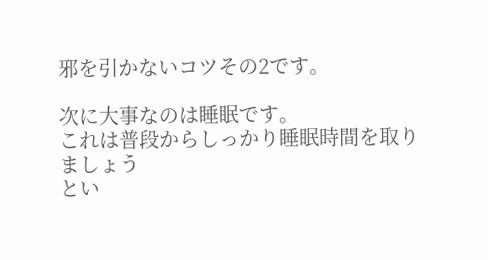邪を引かないコツその2です。

次に大事なのは睡眠です。
これは普段からしっかり睡眠時間を取りましょう
とい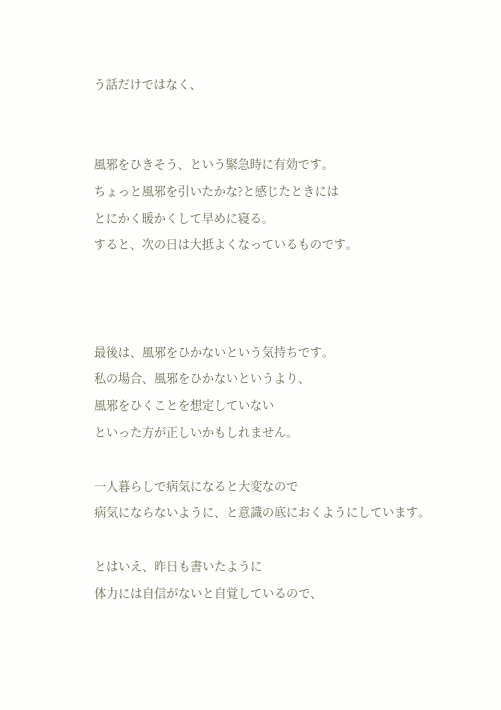う話だけではなく、


風邪をひきそう、という緊急時に有効です。
ちょっと風邪を引いたかな?と感じたときには
とにかく暖かくして早めに寝る。
すると、次の日は大抵よくなっているものです。



最後は、風邪をひかないという気持ちです。
私の場合、風邪をひかないというより、
風邪をひくことを想定していない
といった方が正しいかもしれません。

一人暮らしで病気になると大変なので
病気にならないように、と意識の底におくようにしています。

とはいえ、昨日も書いたように
体力には自信がないと自覚しているので、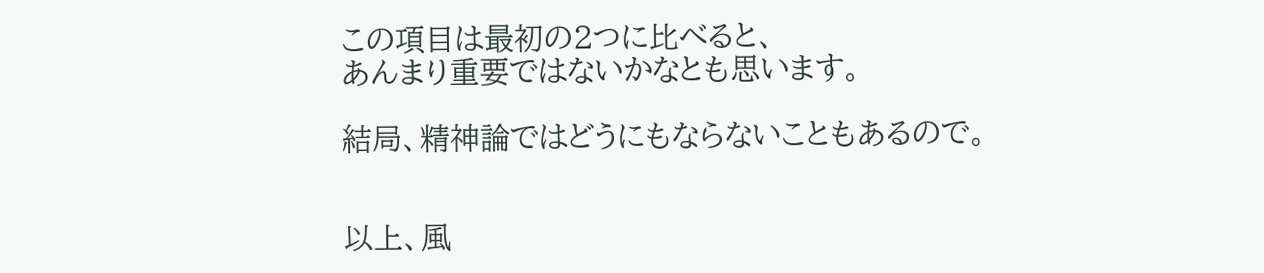この項目は最初の2つに比べると、
あんまり重要ではないかなとも思います。

結局、精神論ではどうにもならないこともあるので。


以上、風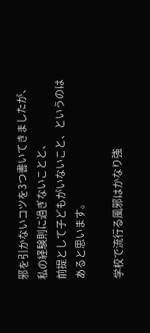邪を引かないコツを3つ書いてきましたが、
私の経験則に過ぎないことと、
前提として子どもがいないこと、というのはあると思います。

学校で流行る風邪はかなり強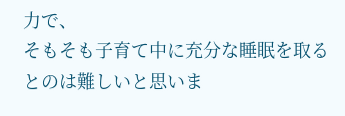力で、
そもそも子育て中に充分な睡眠を取るとのは難しいと思いま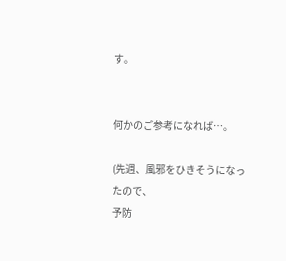す。


何かのご参考になれば…。

(先週、風邪をひきそうになったので、
予防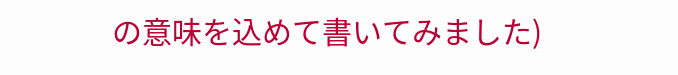の意味を込めて書いてみました)